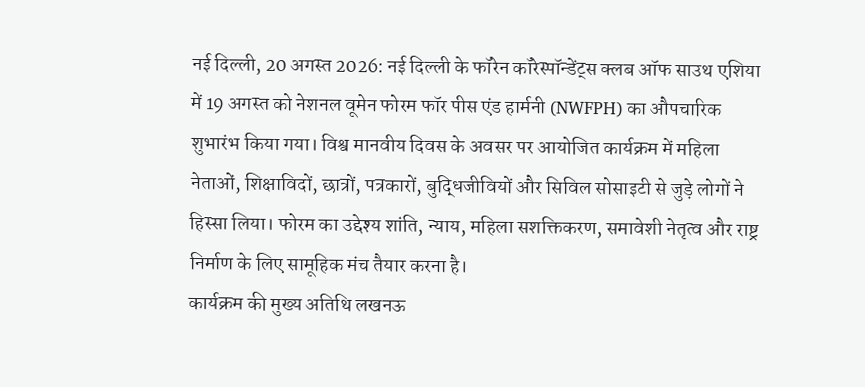नई दिल्ली, 20 अगस्त 2026: नई दिल्ली के फॉरेन कॉरेस्पॉन्डेंट्स क्लब ऑफ साउथ एशिया में 19 अगस्त को नेशनल वूमेन फोरम फॉर पीस एंड हार्मनी (NWFPH) का औपचारिक शुभारंभ किया गया। विश्व मानवीय दिवस के अवसर पर आयोजित कार्यक्रम में महिला नेताओं, शिक्षाविदों, छात्रों, पत्रकारों, बुद्धिजीवियों और सिविल सोसाइटी से जुड़े लोगों ने हिस्सा लिया। फोरम का उद्देश्य शांति, न्याय, महिला सशक्तिकरण, समावेशी नेतृत्व और राष्ट्र निर्माण के लिए सामूहिक मंच तैयार करना है।
कार्यक्रम की मुख्य अतिथि लखनऊ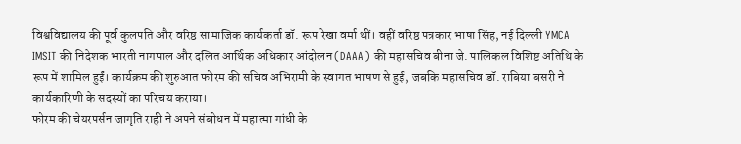विश्वविद्यालय की पूर्व कुलपति और वरिष्ठ सामाजिक कार्यकर्ता डॉ. रूप रेखा वर्मा थीं। वहीं वरिष्ठ पत्रकार भाषा सिंह, नई दिल्ली YMCA IMSIT की निदेशक भारती नागपाल और दलित आर्थिक अधिकार आंदोलन (DAAA) की महासचिव बीना जे. पालिकल विशिष्ट अतिथि के रूप में शामिल हुईं। कार्यक्रम की शुरुआत फोरम की सचिव अभिरामी के स्वागत भाषण से हुई, जबकि महासचिव डॉ. राबिया बसरी ने कार्यकारिणी के सदस्यों का परिचय कराया।
फोरम की चेयरपर्सन जागृति राही ने अपने संबोधन में महात्मा गांधी के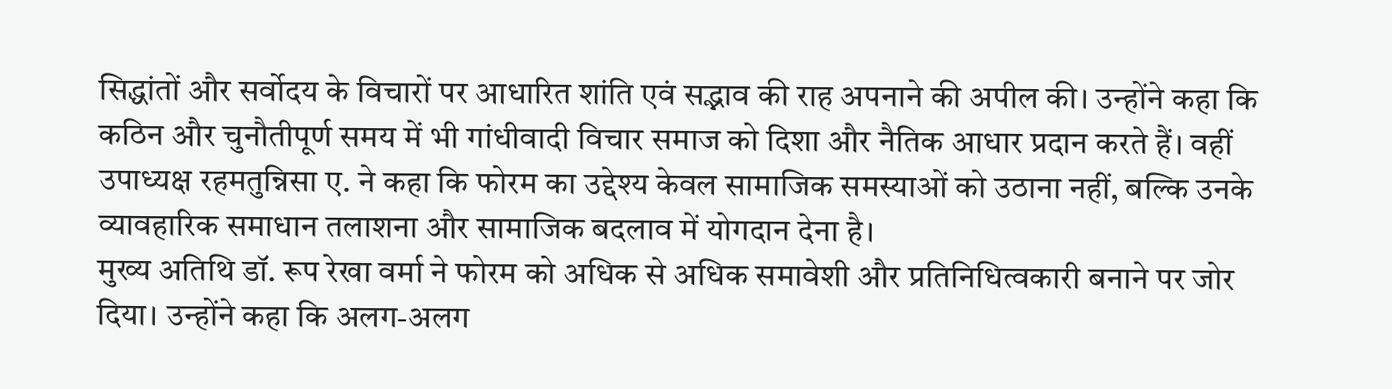सिद्धांतों और सर्वोदय के विचारों पर आधारित शांति एवं सद्भाव की राह अपनाने की अपील की। उन्होंने कहा कि कठिन और चुनौतीपूर्ण समय में भी गांधीवादी विचार समाज को दिशा और नैतिक आधार प्रदान करते हैं। वहीं उपाध्यक्ष रहमतुन्निसा ए. ने कहा कि फोरम का उद्देश्य केवल सामाजिक समस्याओं को उठाना नहीं, बल्कि उनके व्यावहारिक समाधान तलाशना और सामाजिक बदलाव में योगदान देना है।
मुख्य अतिथि डॉ. रूप रेखा वर्मा ने फोरम को अधिक से अधिक समावेशी और प्रतिनिधित्वकारी बनाने पर जोर दिया। उन्होंने कहा कि अलग-अलग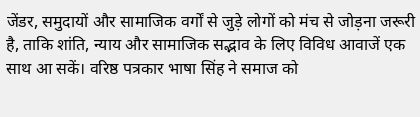जेंडर, समुदायों और सामाजिक वर्गों से जुड़े लोगों को मंच से जोड़ना जरूरी है, ताकि शांति, न्याय और सामाजिक सद्भाव के लिए विविध आवाजें एक साथ आ सकें। वरिष्ठ पत्रकार भाषा सिंह ने समाज को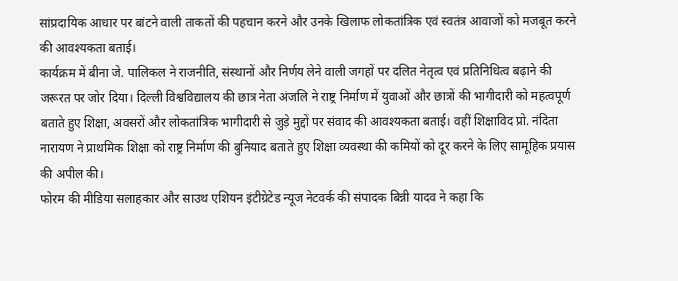सांप्रदायिक आधार पर बांटने वाली ताकतों की पहचान करने और उनके खिलाफ लोकतांत्रिक एवं स्वतंत्र आवाजों को मजबूत करने की आवश्यकता बताई।
कार्यक्रम में बीना जे. पालिकल ने राजनीति, संस्थानों और निर्णय लेने वाली जगहों पर दलित नेतृत्व एवं प्रतिनिधित्व बढ़ाने की जरूरत पर जोर दिया। दिल्ली विश्वविद्यालय की छात्र नेता अंजलि ने राष्ट्र निर्माण में युवाओं और छात्रों की भागीदारी को महत्वपूर्ण बताते हुए शिक्षा, अवसरों और लोकतांत्रिक भागीदारी से जुड़े मुद्दों पर संवाद की आवश्यकता बताई। वहीं शिक्षाविद प्रो. नंदिता नारायण ने प्राथमिक शिक्षा को राष्ट्र निर्माण की बुनियाद बताते हुए शिक्षा व्यवस्था की कमियों को दूर करने के लिए सामूहिक प्रयास की अपील की।
फोरम की मीडिया सलाहकार और साउथ एशियन इंटीग्रेटेड न्यूज नेटवर्क की संपादक बिन्नी यादव ने कहा कि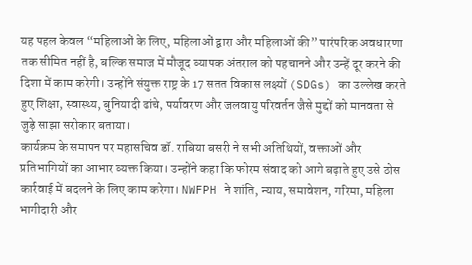यह पहल केवल “महिलाओं के लिए, महिलाओं द्वारा और महिलाओं की” पारंपरिक अवधारणा तक सीमित नहीं है, बल्कि समाज में मौजूद व्यापक अंतराल को पहचानने और उन्हें दूर करने की दिशा में काम करेगी। उन्होंने संयुक्त राष्ट्र के 17 सतत विकास लक्ष्यों (SDGs) का उल्लेख करते हुए शिक्षा, स्वास्थ्य, बुनियादी ढांचे, पर्यावरण और जलवायु परिवर्तन जैसे मुद्दों को मानवता से जुड़े साझा सरोकार बताया।
कार्यक्रम के समापन पर महासचिव डॉ. राबिया बसरी ने सभी अतिथियों, वक्ताओं और प्रतिभागियों का आभार व्यक्त किया। उन्होंने कहा कि फोरम संवाद को आगे बढ़ाते हुए उसे ठोस कार्रवाई में बदलने के लिए काम करेगा। NWFPH ने शांति, न्याय, समावेशन, गरिमा, महिला भागीदारी और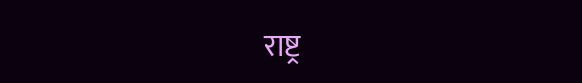राष्ट्र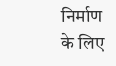निर्माण के लिए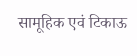सामूहिक एवं टिकाऊ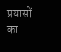प्रयासों का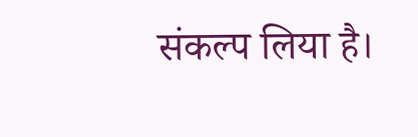संकल्प लिया है।